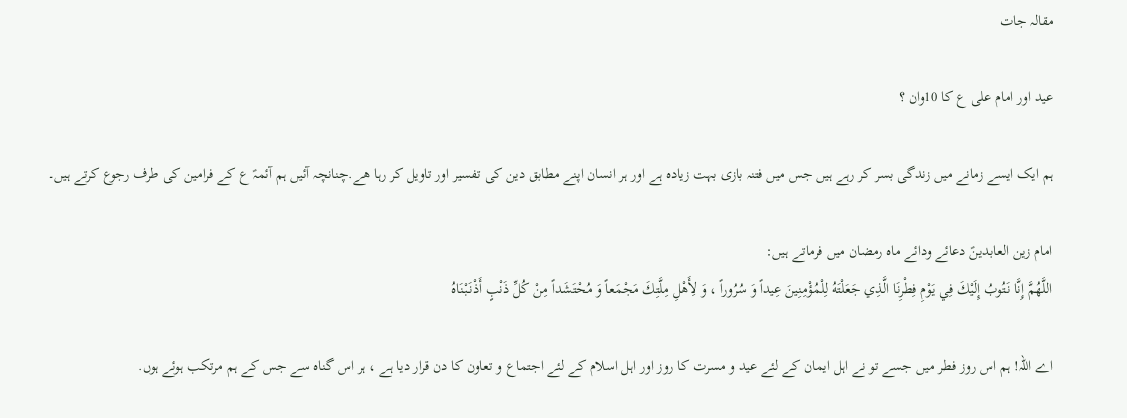مقالہ جات

عید اور امام علی ع کا 10وان ؟

ہم ایک ایسے زمانے میں زندگی بسر کر رہے ہیں جس میں فتنہ بازی بہت زیادہ ہے اور ہر انسان اپنے مطابق دین کی تفسیر اور تاویل کر رہا ھے.چنانچہ آئیں ہم آئمہؑ ع کے فرامین کی طرف رجوع کرتے ہیں۔

امام زین العابدینؑ دعائے ودائے ماہ رمضان میں فرماتے ہیں:
اللَّهُمَّ إِنَّا نَتُوبُ إِلَيْكَ فِي يَوْمِ فِطْرِنَا الَّذِي جَعَلْتَهُ لِلْمُؤْمِنِينَ عِيداً وَ سُرُوراً ، وَ لِأَهْلِ مِلَّتِكَ مَجْمَعاً وَ مُحْتَشَداً مِنْ كُلِّ ذَنْبٍ أَذْنَبْنَاهُ

اے اللہ! ہم اس روز فطر میں جسے تو نے اہل ایمان کے لئے عید و مسرت کا روز اور اہل اسلام کے لئے اجتماع و تعاون کا دن قرار دیا ہے ، ہر اس گناہ سے جس کے ہم مرتکب ہوئے ہوں.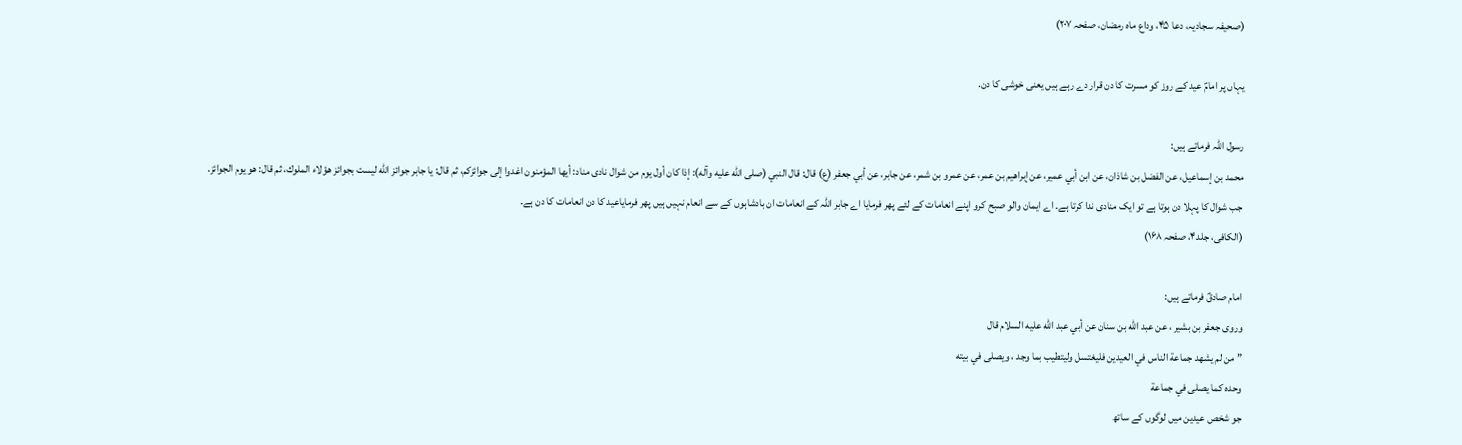(صحیفہ سجادیہ، دعا ۴۵، وداع ماہ رمضان، صفحہ ۲۰۷)

یہاں پر امامؑ عید کے روز کو مسرت کا دن قرار دے رہے ہیں یعنی خوشی کا دن.

رسول اللہ فرماتے ہیں:
محمد بن إسماعيل، عن الفضل بن شاذان، عن ابن أبي عمير، عن إبراهيم بن عمر، عن عمرو بن شمر، عن جابر، عن أبي جعفر (ع) قال: قال النبي (صلى الله عليه وآله): إذا كان أول يوم من شوال نادى مناد: أيها المؤمنون اغدوا إلى جوائزكم، ثم قال: يا جابر جوائز الله ليست بجوائز هؤلاء الملوك، ثم قال: هو يوم الجوائز.
جب شوال کا پہلا دن ہوتا ہے تو ایک منادی ندا کرتا ہے۔ اے ایمان والو صبح کرو اپنے انعامات کے لئے پھر فرمایا اے جابر اللہ کے انعامات ان بادشاہوں کے سے انعام نہیں ہیں پھر فرمایاعید کا دن انعامات کا دن ہے۔
(الکافی، جلد۴، صفحہ ۱۶۸)

امام صادقؑ فرماتے ہیں:
وروى جعفر بن بشير ، عن عبد الله بن سنان عن أبي عبد الله عليه السلام قال
” من لم يشهد جماعة الناس في العيدين فليغتسل وليتطيب بما وجد ، ويصلى في بيته
وحده كما يصلى في جماعة
جو شخص عیدین میں لوگوں کے ساتھ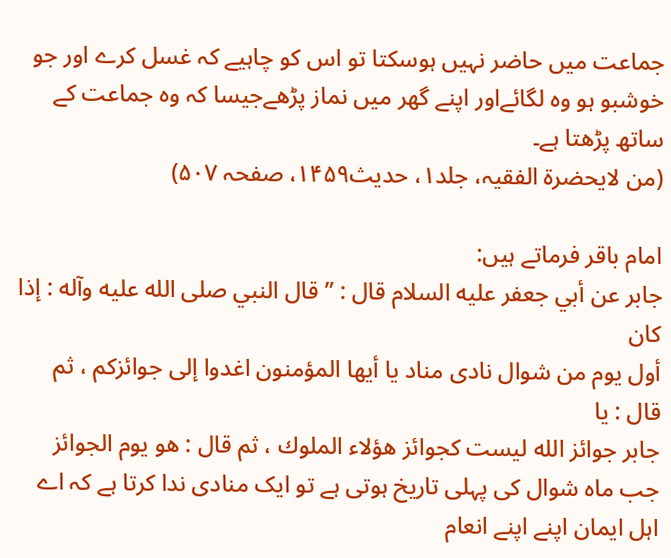جماعت میں حاضر نہیں ہوسکتا تو اس کو چاہیے کہ غسل کرے اور جو خوشبو ہو وہ لگائےاور اپنے گھر میں نماز پڑھےجیسا کہ وہ جماعت کے ساتھ پڑھتا ہے۔
(من لایحضرۃ الفقیہ، جلد۱، حدیث۱۴۵۹، صفحہ ۵۰۷)

امام باقر فرماتے ہیں:
جابر عن أبي جعفر عليه السلام قال : ” قال النبي صلى الله عليه وآله : إذا كان
أول يوم من شوال نادى مناد يا أيها المؤمنون اغدوا إلى جوائزكم ، ثم قال : يا
جابر جوائز الله ليست كجوائز هؤلاء الملوك ، ثم قال : هو يوم الجوائز
جب ماہ شوال کی پہلی تاریخ ہوتی ہے تو ایک منادی ندا کرتا ہے کہ اے اہل ایمان اپنے اپنے انعام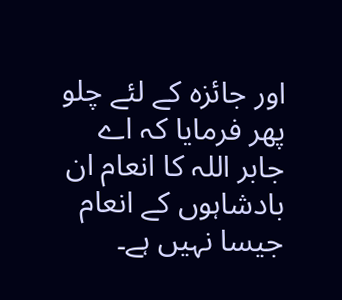اور جائزہ کے لئے چلو پھر فرمایا کہ اے جابر اللہ کا انعام ان بادشاہوں کے انعام جیسا نہیں ہے۔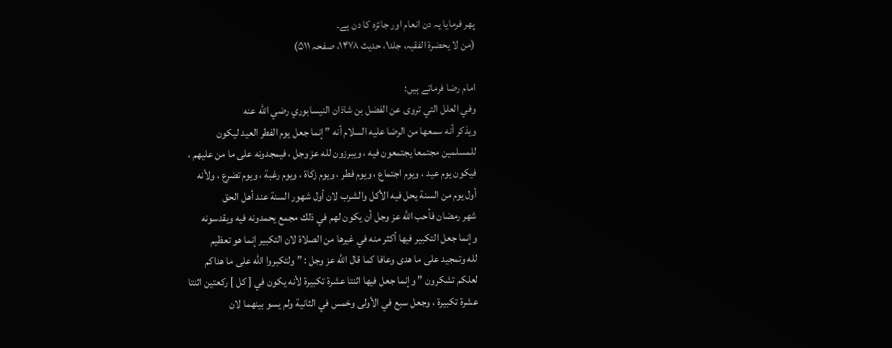پھر فرمایا یہ دن انعام اور جائزہ کا دن ہے۔
(من لا یحضرۃ الفقیہ، جلد۱، حدیث ۱۴۷۸، صفحہ ۵۱۱)

امام رضا فرماتے ہیں:
وفي العلل التي تروى عن الفضل بن شاذان النيسابوري رضي الله عنه
ويذكر أنه سمعها من الرضا عليه السلام أنه ” إنما جعل يوم الفطر العيد ليكون
للمسلمين مجتمعا يجتمعون فيه ، ويبرزون لله عز وجل ، فيمجدونه على ما من عليهم ،
فيكون يوم عيد ، ويوم اجتماع ، ويوم فطر ، ويوم زكاة ، ويوم رغبة ، ويوم تضرع ، ولأنه
أول يوم من السنة يحل فيه الأكل والشرب لان أول شهور السنة عند أهل الحق
شهر رمضان فأحب الله عز وجل أن يكون لهم في ذلك مجمع يحمدونه فيه ويقدسونه
وإنما جعل التكبير فيها أكثر منه في غيرها من الصلاة لان التكبير إنما هو تعظيم
لله وتمجيد على ما هدى وعافا كما قال الله عز وجل : ” ولتكبروا الله على ما هداكم
لعلكم تشكرون ” وإنما جعل فيها اثنتا عشرة تكبيرة لأنه يكون في [ كل ] ركعتين اثنتا
عشرة تكبيرة ، وجعل سبع في الأولى وخمس في الثانية ولم يسو بينهما لان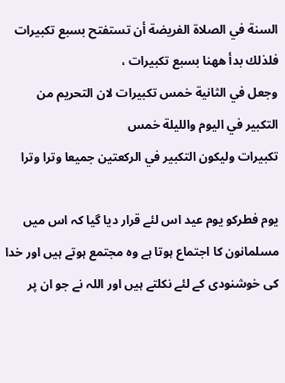السنة في الصلاة الفريضة أن تستفتح بسبع تكبيرات فلذلك بدأ ههنا بسبع تكبيرات ،
وجعل في الثانية خمس تكبيرات لان التحريم من التكبير في اليوم والليلة خمس
تكبيرات وليكون التكبير في الركعتين جميعا وترا وترا

یوم فطرکو یوم عید اس لئے قرار دیا گیا کہ اس میں مسلمانون کا اجتماع ہوتا ہے وہ مجتمع ہوتے ہیں اور خدا کی خوشنودی کے لئے نکلتے ہیں اور اللہ نے جو ان پر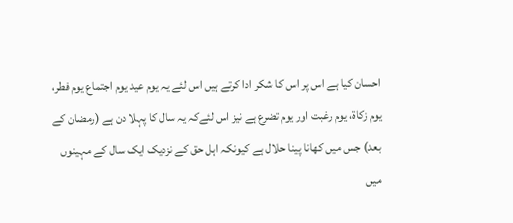احسان کیا ہے اس پر اس کا شکر ادا کرتے ہیں اس لئے یہ یوم عید یوم اجتماع یوم فطر، یوم زکاۃ، یوم رغبت اور یوم تضرع ہے نیز اس لئےکہ یہ سال کا پہلا دن ہے (رمضان کے بعد) جس میں کھانا پینا حلال ہے کیونکہ اہل حق کے نزدیک ایک سال کے مہینوں میں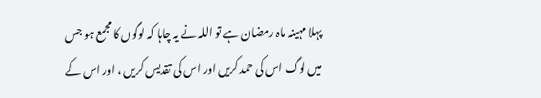پہلا مہینہ ماہ رمضان ہے تو اللہ نے یہ چاہا کہ لوگوں کا مجمع ہو جس میں لوگ اس کی حمد کریں اور اس کی تقدیس کریں ، اور اس کے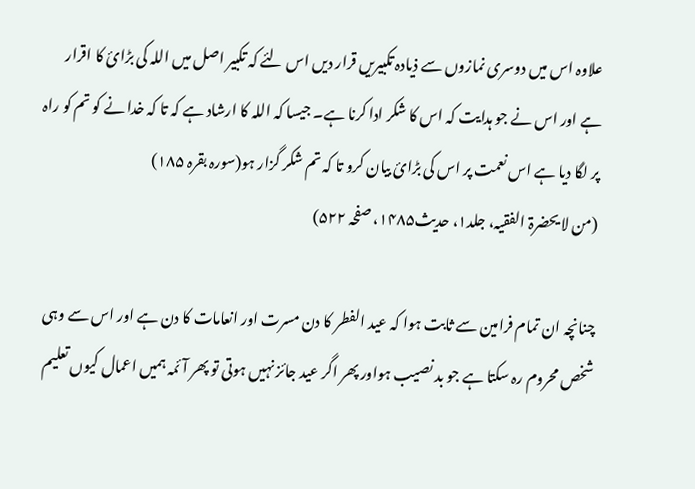علاوہ اس میں دوسری نمازوں سے ذیادہ تکبیریں قرار دیں اس لئے کہ تکبیر اصل میں اللہ کی بڑائ کا اقرار ہے اور اس نے جو ہدایت کہ اس کا شکر ادا کرنا ہے۔ جیسا کہ اللہ کا ارشاد ہے کہ تا کہ خدا نے کو تم کو راہ پر لگا دیا ہے اس نعمت پر اس کی بڑائ بیان کرو تا کہ تم شکر گزار ہو(سورہ بقرہ ۱۸۵)
(من لا یحضرۃ الفقیہ، جلد۱، حدیث۱۴۸۵، صفحہ ۵۲۲)

چنانچہ ان تمام فرامین سے ثابت ہوا کہ عید الفطر کا دن مسرت اور انعامات کا دن ہے اور اس سے وہی شخص محروم رہ سکتا ہے جو بد نصیب ہواور پھر اگر عید جائز نہیں ہوتی تو پھر آئمہ ہمیں اعمال کیوں تعلیم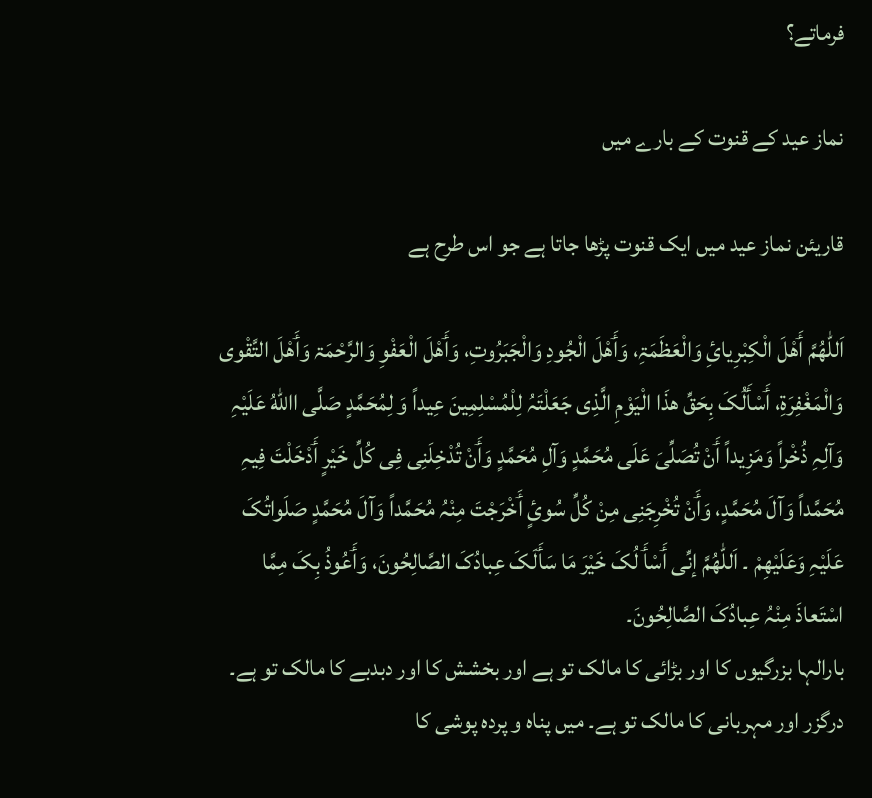فرماتے؟

نماز عید کے قنوت کے بارے میں

قاریئن نماز عید میں ایک قنوت پڑھا جاتا ہے جو اس طرح ہے

اَللّٰھُمَّ ٲَھْلَ الْکِبْرِیائِ وَالْعَظَمَۃِ، وَٲَھْلَ الْجُودِ وَالْجَبَرُوتِ، وَٲَھْلَ الْعَفْوِ وَالرَّحْمَۃ وَٲَھْلَ التَّقْوی وَالْمَغْفِرَۃِ، ٲَسْٲَلُکَ بِحَقِّ ھذَا الْیَوْمِ الَّذِی جَعَلْتَہُ لِلْمُسْلِمِینَ عِیداً وَ لِمُحَمَّدٍ صَلَّی االلهُ عَلَیْہِ وَآلِہِ ذُخْراً وَمَزِیداً ٲَنْ تُصَلِّیَ عَلَی مُحَمَّدٍ وَآلِ مُحَمَّدٍ وَٲَنْ تُدْخِلَنِی فِی کُلِّ خَیْرٍ ٲَدْخَلْتَ فِیہِ مُحَمَّداً وَآلَ مُحَمَّدٍ، وَٲَنْ تُخْرِجَنِی مِنْ کُلِّ سُوئٍ ٲَخْرَجْتَ مِنْہُ مُحَمَّداً وَآلَ مُحَمَّدٍ صَلَواتُکَ عَلَیْہِ وَعَلَیْھِمْ ۔ اَللّٰھُمَّ إنِّی ٲَسْٲَ لُکَ خَیْرَ مَا سَٲَلَکَ عِبادُکَ الصَّالِحُونَ، وَٲَعُوذُ بِکَ مِمَّا اسْتَعاذَ مِنْہُ عِبادُکَ الصَّالِحُونَ۔
بارالہا بزرگیوں کا اور بڑائی کا مالک تو ہے اور بخشش کا اور دبدبے کا مالک تو ہے۔ درگزر اور مہربانی کا مالک تو ہے۔ میں پناہ و پردہ پوشی کا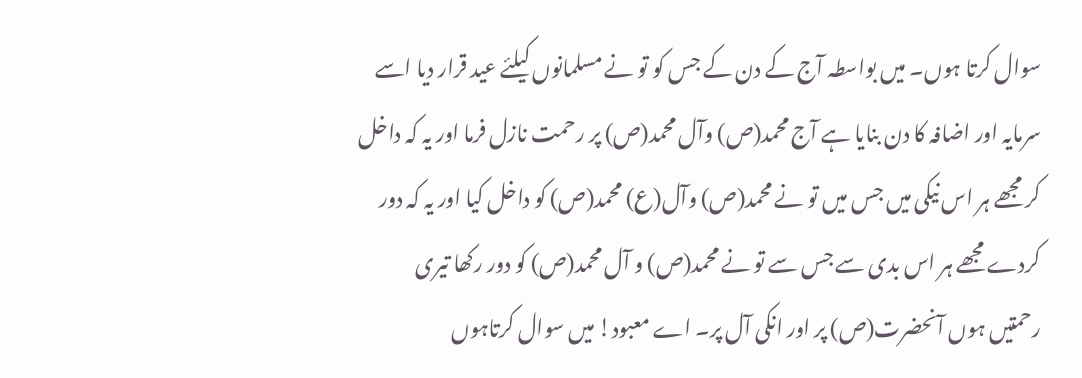سوال کرتا ہوں۔ میں بواسطہ آج کے دن کے جس کو تو نے مسلمانوں کیلئے عید قرار دیا اسے سرمایہ اور اضافہ کا دن بنایا ہے آج محمد(ص) وآل محمد(ص) پر رحمت نازل فرما اور یہ کہ داخل کر مجھے ہر اس نیکی میں جس میں تو نے محمد(ص) وآل(ع) محمد(ص) کو داخل کیا اور یہ کہ دور کردے مجھے ہر اس بدی سے جس سے تو نے محمد(ص) و آل محمد(ص) کو دور رکھا تیری رحمتیں ہوں آنحضرت(ص) پر اور انکی آل پر۔ اے معبود! میں سوال کرتاہوں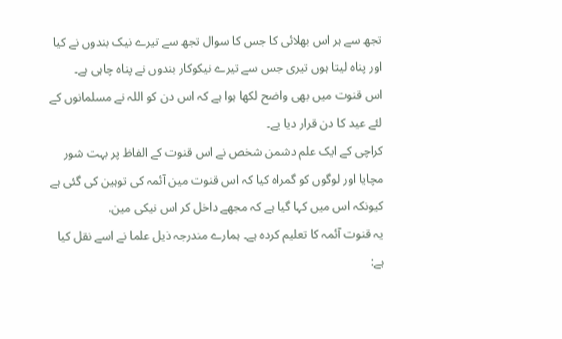تجھ سے ہر اس بھلائی کا جس کا سوال تجھ سے تیرے نیک بندوں نے کیا اور پناہ لیتا ہوں تیری جس سے تیرے نیکوکار بندوں نے پناہ چاہی ہے۔
اس قنوت میں بھی واضح لکھا ہوا ہے کہ اس دن کو اللہ نے مسلمانوں کے لئے عید کا دن قرار دیا یے۔
کراچی کے ایک علم دشمن شخص نے اس قنوت کے الفاظ پر بہت شور مچایا اور لوگوں کو گمراہ کیا کہ اس قنوت مین آئمہ کی توہین کی گئی ہے کیونکہ اس میں کہا گیا ہے کہ مجھے داخل کر اس نیکی مین.
یہ قنوت آئمہ کا تعلیم کردہ ہے۔ ہمارے مندرجہ ذیل علما نے اسے نقل کیا ہے: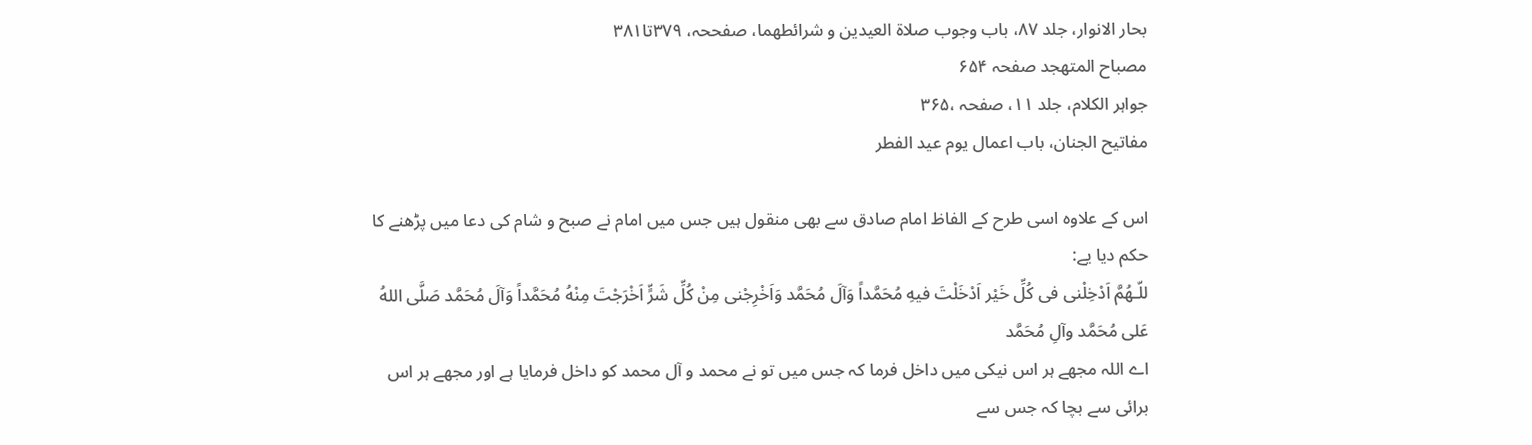بحار الانوار، جلد ۸۷، باب وجوب صلاۃ العیدین و شرائطھما، صفححہ، ۳۷۹تا۳۸۱
مصباح المتھجد صفحہ ۶۵۴
جواہر الکلام، جلد ۱۱، صفحہ ،۳۶۵
مفاتیح الجنان، باب اعمال یوم عید الفطر

اس کے علاوہ اسی طرح کے الفاظ امام صادق سے بھی منقول ہیں جس میں امام نے صبح و شام کی دعا میں پڑھنے کا حکم دیا یے:
للّـهُمَّ اَدْخِلْنى فى كُلِّ خَيْر اَدْخَلْتَ فيهِ مُحَمَّداً وَآلَ مُحَمَّد وَاَخْرِجْنى مِنْ كُلِّ شَرٍّ اَخْرَجْتَ مِنْهُ مُحَمَّداً وَآلَ مُحَمَّد صَلَّى اللهُ عَلى مُحَمَّد وآلِ مُحَمَّد
اے اللہ مجھے ہر اس نیکی میں داخل فرما کہ جس میں تو نے محمد و آل محمد کو داخل فرمایا ہے اور مجھے ہر اس برائی سے بچا کہ جس سے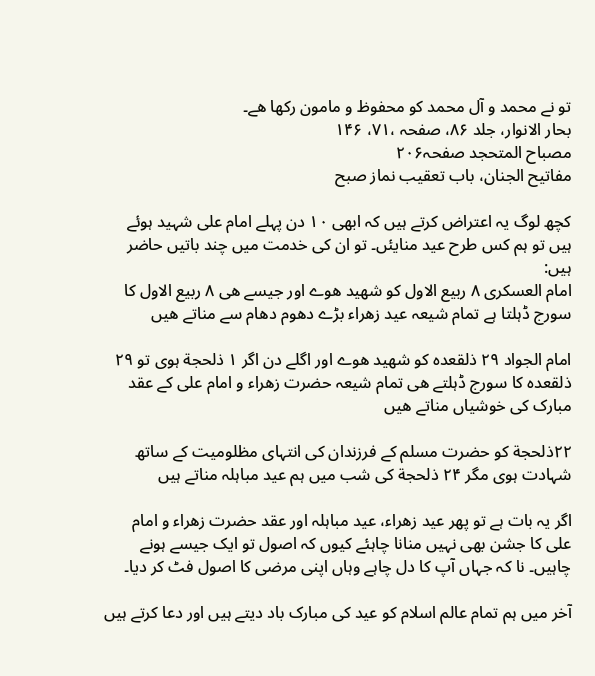تو نے محمد و آل محمد کو محفوظ و مامون رکھا ھے۔
بحار الانوار، جلد ۸۶، صفحہ ،۷۱، ۱۴۶
مصباح المتحجد صفحہ۲۰۶
مفاتیح الجنان، باب تعقیب نماز صبح

کچھ لوگ یہ اعتراض کرتے ہیں کہ ابھی ۱۰ دن پہلے امام علی شہید ہوئے ہیں تو ہم کس طرح عید منایئں۔ تو ان کی خدمت میں چند باتیں حاضر ہیں:
امام العسکری ۸ ربیع الاول کو شھید ھوے اور جیسے ھی ۸ ربیع الاول کا سورج ڈہلتا ہے تمام شیعہ عید زھراء بڑے دھوم دھام سے مناتے ھیں

امام الجواد ۲۹ ذلقعدہ کو شھید ھوے اور اگلے دن اگر ۱ ذلحجة ہوی تو ۲۹ ذلقعدہ کا سورج ڈہلتے ھی تمام شیعہ حضرت زھراء و امام علی کے عقد مبارک کی خوشیاں مناتے ھیں

۲۲ذلحجة کو حضرت مسلم کے فرزندان کی انتہای مظلومیت کے ساتھ شہادت ہوی مگر ۲۴ ذلحجة کی شب میں ہم عید مباہلہ مناتے ہیں

اگر یہ بات ہے تو پھر عید زھراء، عید مباہلہ اور عقد حضرت زھراء و امام علی کا جشن بھی نہیں منانا چاہئے کیوں کہ اصول تو ایک جیسے ہونے چاہیں۔ نا کہ جہاں آپ کا دل چاہے وہاں اپنی مرضی کا اصول فٹ کر دیا۔

آخر میں ہم تمام عالم اسلام کو عید کی مبارک باد دیتے ہیں اور دعا کرتے ہیں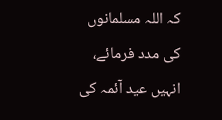کہ اللہ مسلمانوں کی مدد فرمائے، انہیں عید آئمہ کی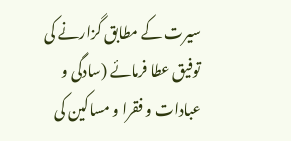سیرت کے مطابق گزارنے کی توفیق عطا فرمائے (سادگی و عبادات و فقرا و مساکین کی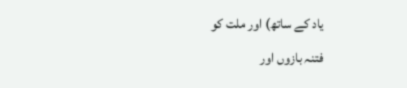یاد کے ساتھ) اور ملت کو
فتنہ بازوں اور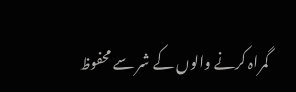گمراہ کرنے والوں کے شر سے محفوظ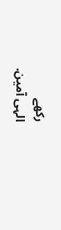رکھے
الہی آمین.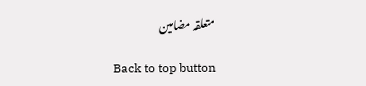متعلقہ مضامین

Back to top button